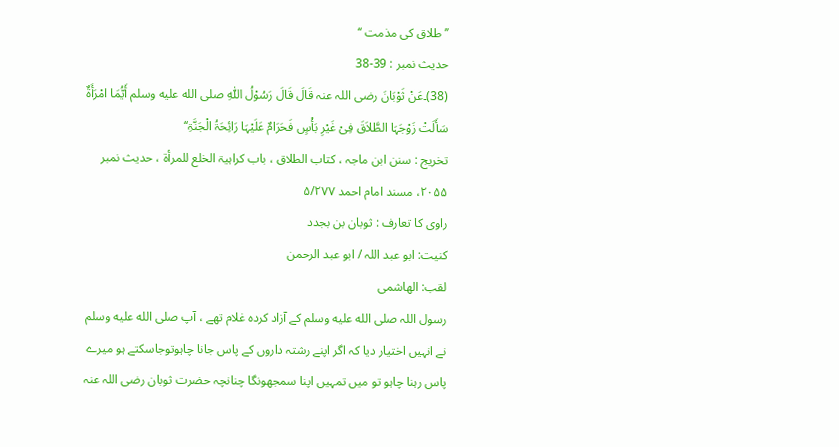’’طلاق کی مذمت ‘‘
حدیث نمبر : 39-38
(38)۔عَنْ ثَوْبَانَ رضی اللہ عنہ قَالَ قَالَ رَسُوْلُ اللّٰہِ صلى الله عليه وسلم أَیُّمَا امْرَأَۃٌ سَأَلَتْ زَوْجَہَا الطَّلاَقَ فِیْ غَیْرِ بَأْسٍ فَحَرَامٌ عَلَیْہَا رَائِحَۃُ الْجَنَّۃِ‘‘
تخریج : سنن ابن ماجہ ، کتاب الطلاق ، باب کراہیۃ الخلع للمرأۃ ، حدیث نمبر ۲۰۵۵، مسند امام احمد ۵/۲۷۷
راوی کا تعارف : ثوبان بن بجدد
کنیت: ابو عبد اللہ / ابو عبد الرحمن
لقب: الھاشمی
رسول اللہ صلى الله عليه وسلم کے آزاد کردہ غلام تھے ، آپ صلى الله عليه وسلم نے انہیں اختیار دیا کہ اگر اپنے رشتہ داروں کے پاس جانا چاہوتوجاسکتے ہو میرے پاس رہنا چاہو تو میں تمہیں اپنا سمجھونگا چنانچہ حضرت ثوبان رضی اللہ عنہ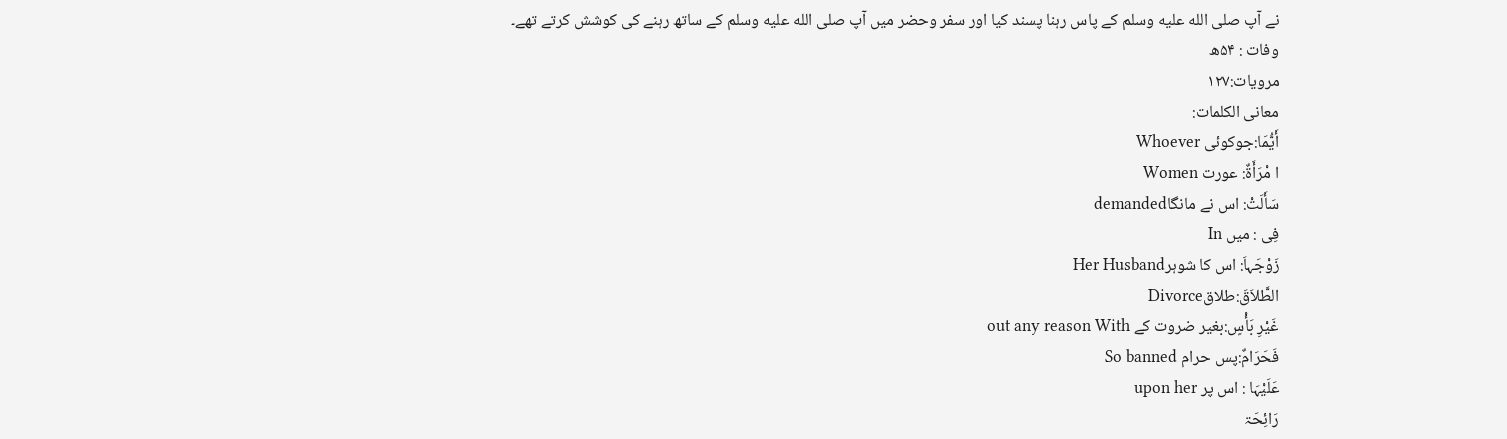نے آپ صلى الله عليه وسلم کے پاس رہنا پسند کیا اور سفر وحضر میں آپ صلى الله عليه وسلم کے ساتھ رہنے کی کوشش کرتے تھے۔
وفات : ۵۴ھ
مرویات:۱۲۷
معانی الکلمات:
أَیُّمَا:جوکوئی Whoever
ا مْرَأَۃٌ: عورت Women
سَأَلَتْ: اس نے مانگاdemanded
فِی : میں In
زَوْجَہاَ: اس کا شوہرHer Husband
الطَّلاَقَ:طلاقDivorce
غَیْرِ بَأْسٍ:بغیر ضروت کے out any reason With
فَحَرَامٌ:پس حرام So banned
عَلَیْہَا : اس پر upon her
رَائِحَۃ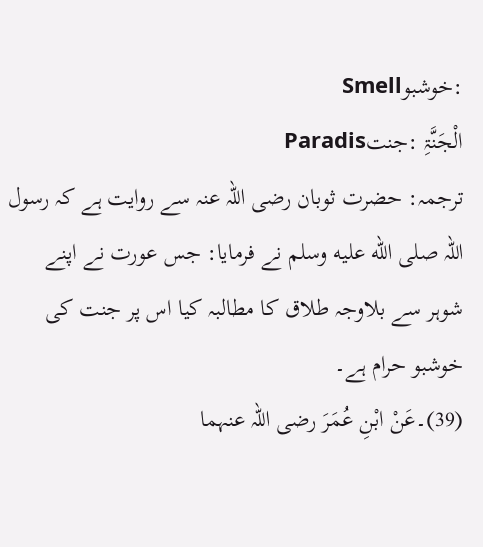:خوشبوSmell
الْجَنَّۃِ :جنتParadis
ترجمہ: حضرت ثوبان رضی اللہ عنہ سے روایت ہے کہ رسول اللہ صلى الله عليه وسلم نے فرمایا: جس عورت نے اپنے شوہر سے بلاوجہ طلاق کا مطالبہ کیا اس پر جنت کی خوشبو حرام ہے۔
(39)۔عَنْ ابْنِ عُمَرَ رضی اللہ عنہما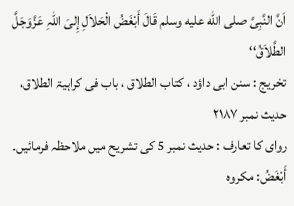اَنَّ النَّبِیَّ صلى الله عليه وسلم قَالَ أَبْغَضُ الْحَلاَلِ إِلیَ اللّٰہِ عَزَّوَجَلَّ الطَّلاَقُ‘‘
تخریج : سنن ابی داؤد ، کتاب الطلاق ، باب فی کراہیۃ الطلاق، حدیث نمبر ۲۱۸۷
روای کا تعارف : حدیث نمبر 5 کی تشریح میں ملاحظہ فرمائیں۔
أَبْغَضُ: مکروہ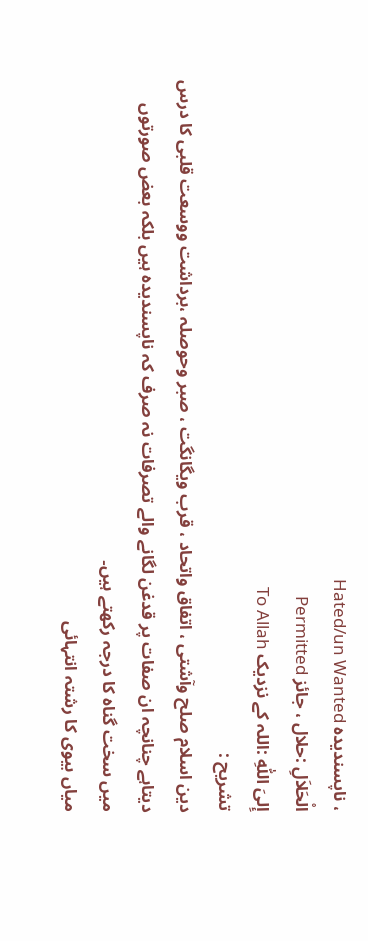، ناپسندیدہ Hated/un Wanted
الْحَلاَلِ :حلال ، جائز Permitted
إِلیَ اللّٰہِ :اللہ کے نزدیک To Allah
تشریح :
دین اسلام صلح وآشتی ، اتفاق واتحاد ، قرب ویگانگت ، صبر وحوصلہ ،برداشت ووسعت قلبی کا درس دیتاہے چنانچہ ان صفات پر قدغن لگانے والے تصرفات نہ صرف کہ ناپسندیدہ ہیں بلکہ بعض صورتوں میں سخت گناہ کا درجہ رکھتے ہیں۔
میاں بیوی کا رشتہ انتہائی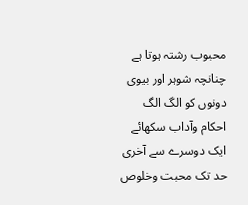محبوب رشتہ ہوتا ہے چنانچہ شوہر اور بیوی دونوں کو الگ الگ احکام وآداب سکھائے ایک دوسرے سے آخری حد تک محبت وخلوص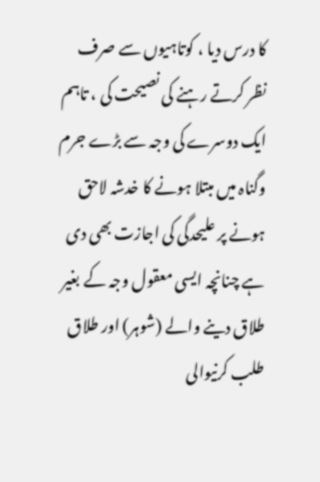کا درس دیا ، کوتاہیوں سے صرف نظر کرتے رہنے کی نصیحت کی ، تاہم ایک دوسرے کی وجہ سے بڑے جرم وگناہ میں مبتلا ہونے کا خدشہ لاحق ہونے پر علیحدگی کی اجازت بھی دی ہے چنانچہ ایسی معقول وجہ کے بغیر طلاق دینے والے (شوہر) اور طلاق طلب کرنیوالی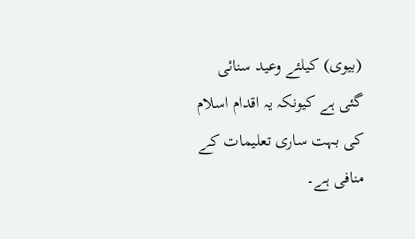(بیوی) کیلئے وعید سنائی گئی ہے کیونکہ یہ اقدام اسلام کی بہت ساری تعلیمات کے منافی ہے۔